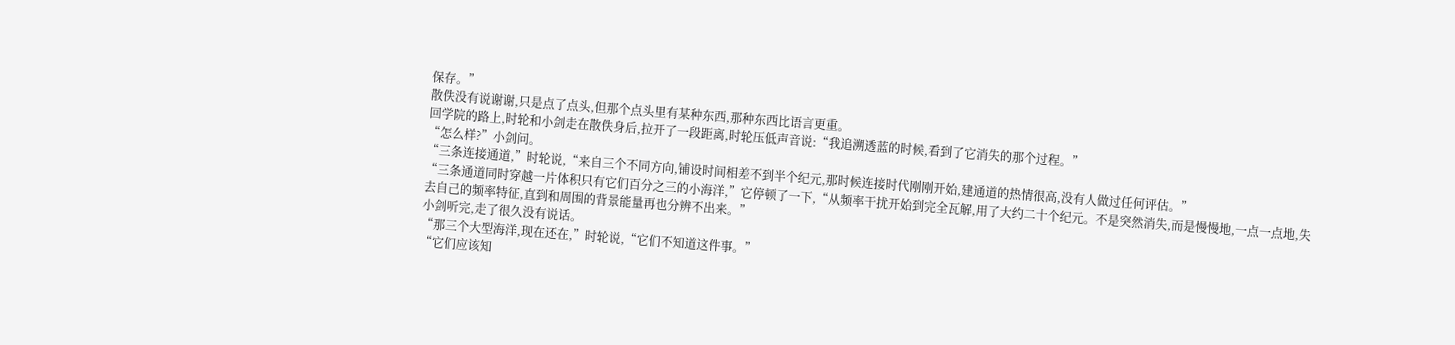保存。”
散佚没有说谢谢,只是点了点头,但那个点头里有某种东西,那种东西比语言更重。
回学院的路上,时轮和小剑走在散佚身后,拉开了一段距离,时轮压低声音说:“我追溯透蓝的时候,看到了它消失的那个过程。”
“怎么样?”小剑问。
“三条连接通道,”时轮说,“来自三个不同方向,铺设时间相差不到半个纪元,那时候连接时代刚刚开始,建通道的热情很高,没有人做过任何评估。”
“三条通道同时穿越一片体积只有它们百分之三的小海洋,”它停顿了一下,“从频率干扰开始到完全瓦解,用了大约二十个纪元。不是突然消失,而是慢慢地,一点一点地,失去自己的频率特征,直到和周围的背景能量再也分辨不出来。”
小剑听完,走了很久没有说话。
“那三个大型海洋,现在还在,”时轮说,“它们不知道这件事。”
“它们应该知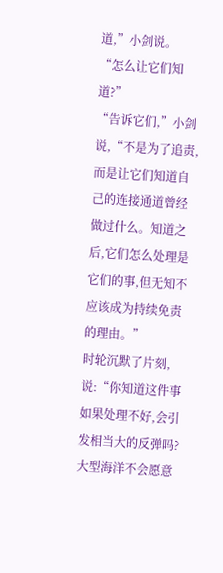道,”小剑说。
“怎么让它们知道?”
“告诉它们,”小剑说,“不是为了追责,而是让它们知道自己的连接通道曾经做过什么。知道之后,它们怎么处理是它们的事,但无知不应该成为持续免责的理由。”
时轮沉默了片刻,说:“你知道这件事如果处理不好,会引发相当大的反弹吗?大型海洋不会愿意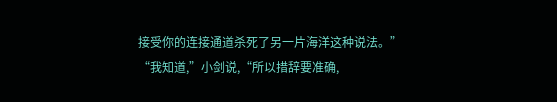接受你的连接通道杀死了另一片海洋这种说法。”
“我知道,”小剑说,“所以措辞要准确,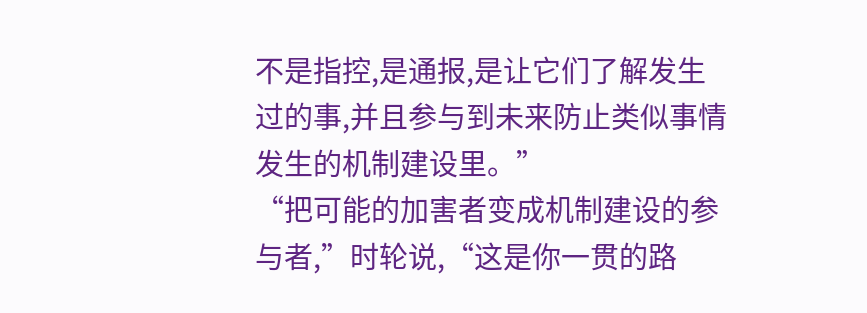不是指控,是通报,是让它们了解发生过的事,并且参与到未来防止类似事情发生的机制建设里。”
“把可能的加害者变成机制建设的参与者,”时轮说,“这是你一贯的路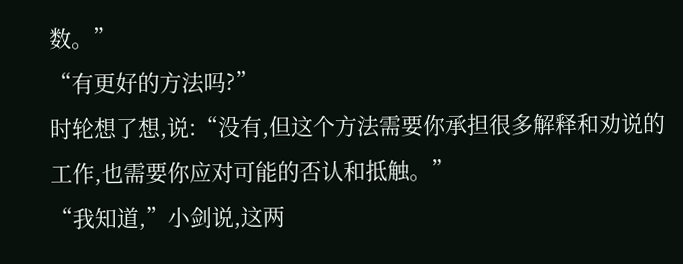数。”
“有更好的方法吗?”
时轮想了想,说:“没有,但这个方法需要你承担很多解释和劝说的工作,也需要你应对可能的否认和抵触。”
“我知道,”小剑说,这两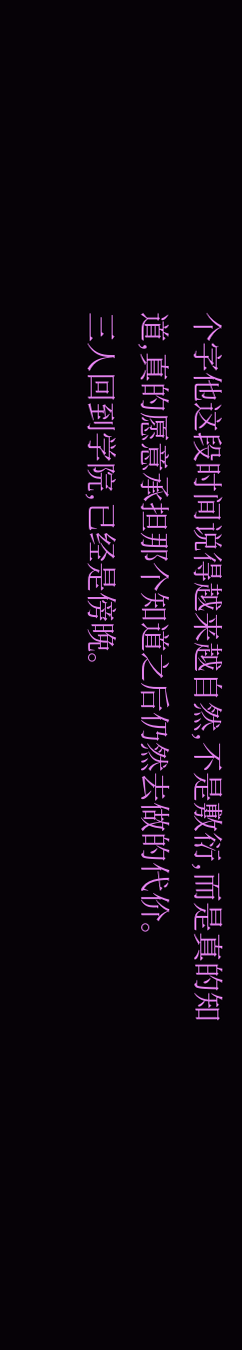个字他这段时间说得越来越自然,不是敷衍,而是真的知道,真的愿意承担那个知道之后仍然去做的代价。
三人回到学院,已经是傍晚。